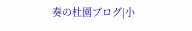奏の杜園ブログ|小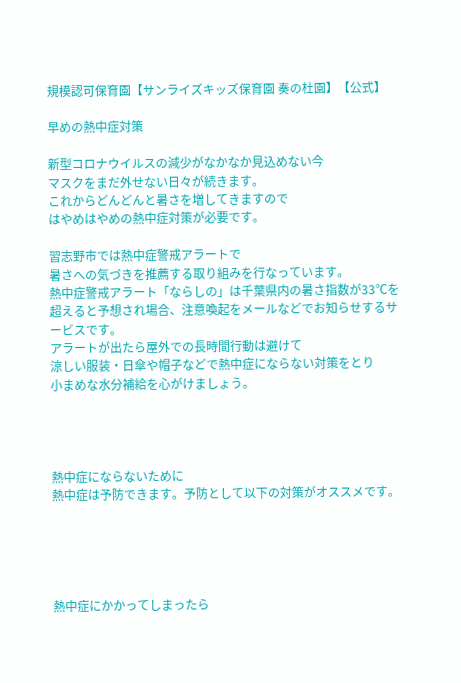規模認可保育園【サンライズキッズ保育園 奏の杜園】【公式】

早めの熱中症対策

新型コロナウイルスの減少がなかなか見込めない今
マスクをまだ外せない日々が続きます。
これからどんどんと暑さを増してきますので
はやめはやめの熱中症対策が必要です。

習志野市では熱中症警戒アラートで
暑さへの気づきを推薦する取り組みを行なっています。
熱中症警戒アラート「ならしの」は千葉県内の暑さ指数が33℃を
超えると予想され場合、注意喚起をメールなどでお知らせするサービスです。
アラートが出たら屋外での長時間行動は避けて
涼しい服装・日傘や帽子などで熱中症にならない対策をとり
小まめな水分補給を心がけましょう。




熱中症にならないために
熱中症は予防できます。予防として以下の対策がオススメです。





熱中症にかかってしまったら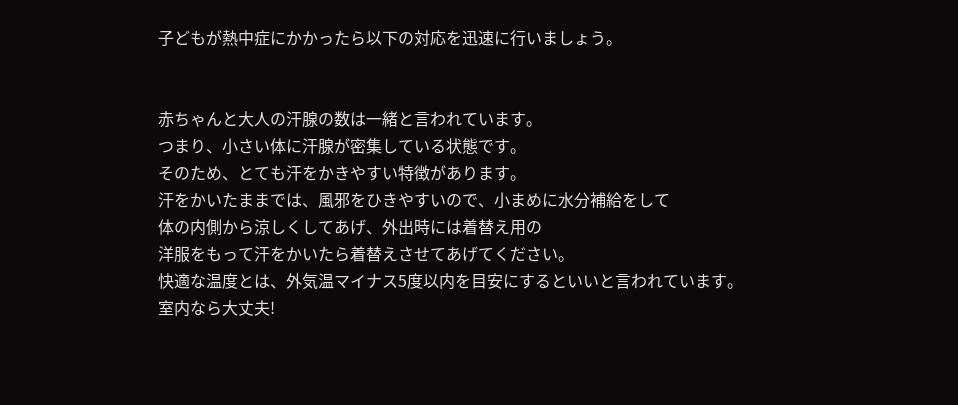子どもが熱中症にかかったら以下の対応を迅速に行いましょう。


赤ちゃんと大人の汗腺の数は一緒と言われています。
つまり、小さい体に汗腺が密集している状態です。
そのため、とても汗をかきやすい特徴があります。
汗をかいたままでは、風邪をひきやすいので、小まめに水分補給をして
体の内側から涼しくしてあげ、外出時には着替え用の
洋服をもって汗をかいたら着替えさせてあげてください。
快適な温度とは、外気温マイナス5度以内を目安にするといいと言われています。
室内なら大丈夫!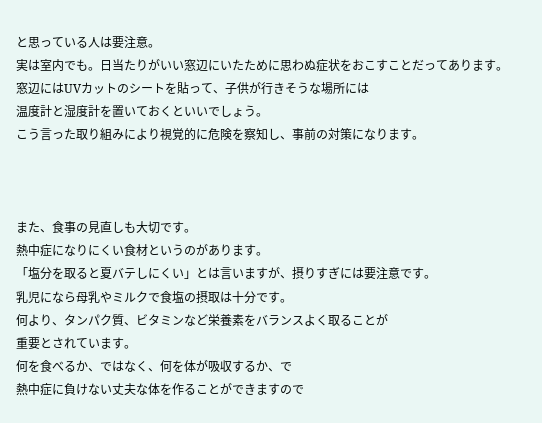と思っている人は要注意。
実は室内でも。日当たりがいい窓辺にいたために思わぬ症状をおこすことだってあります。
窓辺にはUVカットのシートを貼って、子供が行きそうな場所には
温度計と湿度計を置いておくといいでしょう。
こう言った取り組みにより視覚的に危険を察知し、事前の対策になります。



また、食事の見直しも大切です。
熱中症になりにくい食材というのがあります。
「塩分を取ると夏バテしにくい」とは言いますが、摂りすぎには要注意です。
乳児になら母乳やミルクで食塩の摂取は十分です。
何より、タンパク質、ビタミンなど栄養素をバランスよく取ることが
重要とされています。
何を食べるか、ではなく、何を体が吸収するか、で
熱中症に負けない丈夫な体を作ることができますので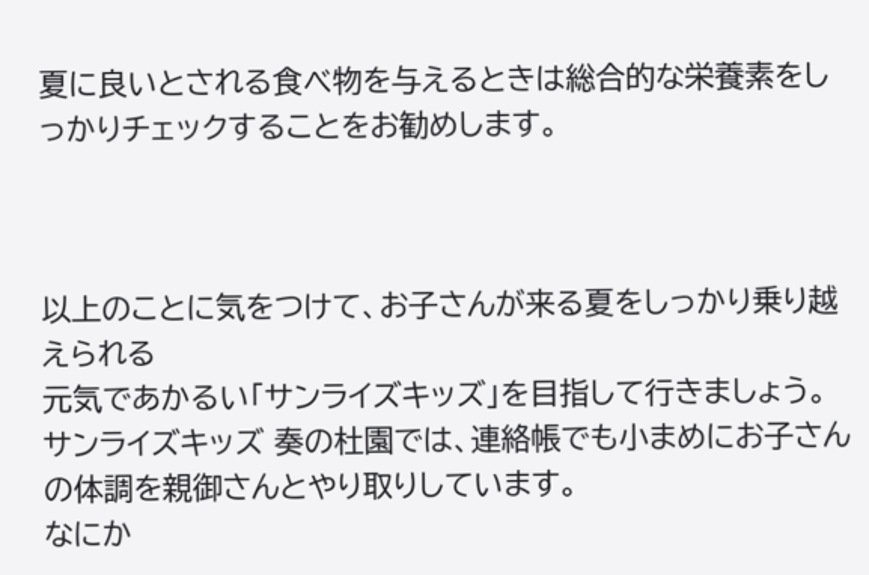夏に良いとされる食べ物を与えるときは総合的な栄養素をしっかりチェックすることをお勧めします。



以上のことに気をつけて、お子さんが来る夏をしっかり乗り越えられる
元気であかるい「サンライズキッズ」を目指して行きましょう。
サンライズキッズ 奏の杜園では、連絡帳でも小まめにお子さんの体調を親御さんとやり取りしています。
なにか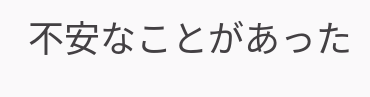不安なことがあった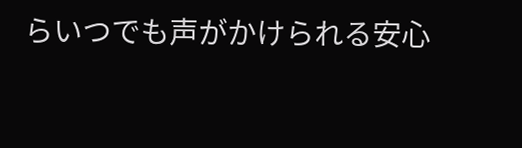らいつでも声がかけられる安心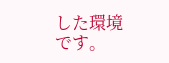した環境です。